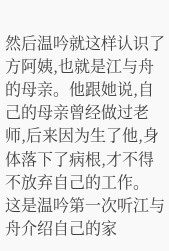然后温吟就这样认识了方阿姨,也就是江与舟的母亲。他跟她说,自己的母亲曾经做过老师,后来因为生了他,身体落下了病根,才不得不放弃自己的工作。
这是温吟第一次听江与舟介绍自己的家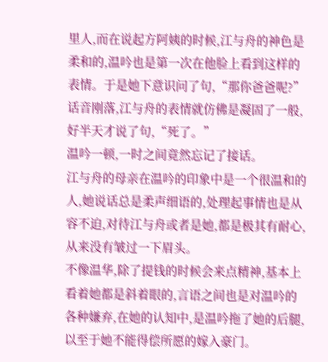里人,而在说起方阿姨的时候,江与舟的神色是柔和的,温吟也是第一次在他脸上看到这样的表情。于是她下意识问了句,“那你爸爸呢?”
话音刚落,江与舟的表情就仿佛是凝固了一般,好半天才说了句,“死了。”
温吟一顿,一时之间竟然忘记了接话。
江与舟的母亲在温吟的印象中是一个很温和的人,她说话总是柔声细语的,处理起事情也是从容不迫,对待江与舟或者是她,都是极其有耐心,从来没有皱过一下眉头。
不像温华,除了提钱的时候会来点精神,基本上看着她都是斜着眼的,言语之间也是对温吟的各种嫌弃,在她的认知中,是温吟拖了她的后腿,以至于她不能得偿所愿的嫁入豪门。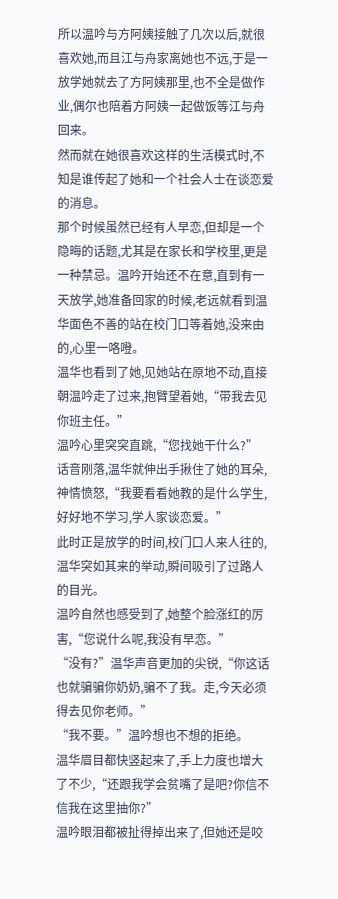所以温吟与方阿姨接触了几次以后,就很喜欢她,而且江与舟家离她也不远,于是一放学她就去了方阿姨那里,也不全是做作业,偶尔也陪着方阿姨一起做饭等江与舟回来。
然而就在她很喜欢这样的生活模式时,不知是谁传起了她和一个社会人士在谈恋爱的消息。
那个时候虽然已经有人早恋,但却是一个隐晦的话题,尤其是在家长和学校里,更是一种禁忌。温吟开始还不在意,直到有一天放学,她准备回家的时候,老远就看到温华面色不善的站在校门口等着她,没来由的,心里一咯噔。
温华也看到了她,见她站在原地不动,直接朝温吟走了过来,抱臂望着她,“带我去见你班主任。”
温吟心里突突直跳,“您找她干什么?”
话音刚落,温华就伸出手揪住了她的耳朵,神情愤怒,“我要看看她教的是什么学生,好好地不学习,学人家谈恋爱。”
此时正是放学的时间,校门口人来人往的,温华突如其来的举动,瞬间吸引了过路人的目光。
温吟自然也感受到了,她整个脸涨红的厉害,“您说什么呢,我没有早恋。”
“没有?”温华声音更加的尖锐,“你这话也就骗骗你奶奶,骗不了我。走,今天必须得去见你老师。”
“我不要。”温吟想也不想的拒绝。
温华眉目都快竖起来了,手上力度也增大了不少,“还跟我学会贫嘴了是吧?你信不信我在这里抽你?”
温吟眼泪都被扯得掉出来了,但她还是咬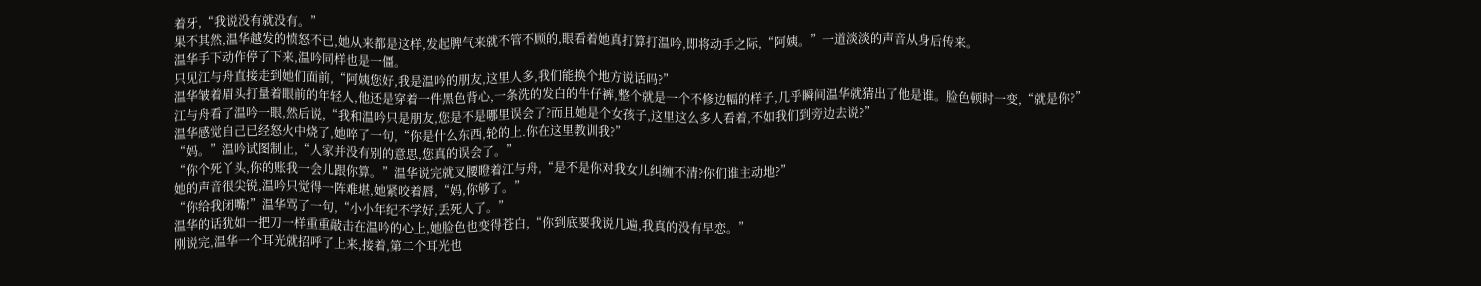着牙,“我说没有就没有。”
果不其然,温华越发的愤怒不已,她从来都是这样,发起脾气来就不管不顾的,眼看着她真打算打温吟,即将动手之际,“阿姨。”一道淡淡的声音从身后传来。
温华手下动作停了下来,温吟同样也是一僵。
只见江与舟直接走到她们面前,“阿姨您好,我是温吟的朋友,这里人多,我们能换个地方说话吗?”
温华皱着眉头打量着眼前的年轻人,他还是穿着一件黑色背心,一条洗的发白的牛仔裤,整个就是一个不修边幅的样子,几乎瞬间温华就猜出了他是谁。脸色顿时一变,“就是你?”
江与舟看了温吟一眼,然后说,“我和温吟只是朋友,您是不是哪里误会了?而且她是个女孩子,这里这么多人看着,不如我们到旁边去说?”
温华感觉自己已经怒火中烧了,她啐了一句,“你是什么东西,轮的上.你在这里教训我?”
“妈。”温吟试图制止,“人家并没有别的意思,您真的误会了。”
“你个死丫头,你的账我一会儿跟你算。”温华说完就叉腰瞪着江与舟,“是不是你对我女儿纠缠不清?你们谁主动地?”
她的声音很尖锐,温吟只觉得一阵难堪,她紧咬着唇,“妈,你够了。”
“你给我闭嘴!”温华骂了一句,“小小年纪不学好,丢死人了。”
温华的话犹如一把刀一样重重敲击在温吟的心上,她脸色也变得苍白,“你到底要我说几遍,我真的没有早恋。”
刚说完,温华一个耳光就招呼了上来,接着,第二个耳光也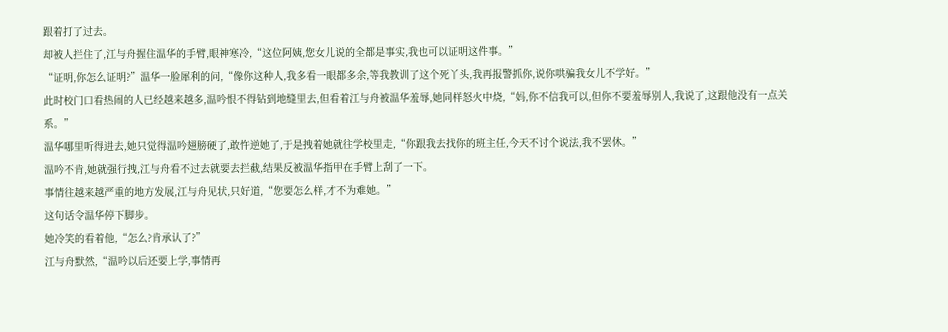跟着打了过去。
却被人拦住了,江与舟握住温华的手臂,眼神寒冷,“这位阿姨,您女儿说的全都是事实,我也可以证明这件事。”
“证明,你怎么证明?”温华一脸犀利的问,“像你这种人,我多看一眼都多余,等我教训了这个死丫头,我再报警抓你,说你哄骗我女儿不学好。”
此时校门口看热闹的人已经越来越多,温吟恨不得钻到地缝里去,但看着江与舟被温华羞辱,她同样怒火中烧,“妈,你不信我可以,但你不要羞辱别人,我说了,这跟他没有一点关系。”
温华哪里听得进去,她只觉得温吟翅膀硬了,敢忤逆她了,于是拽着她就往学校里走,“你跟我去找你的班主任,今天不讨个说法,我不罢休。”
温吟不肯,她就强行拽,江与舟看不过去就要去拦截,结果反被温华指甲在手臂上刮了一下。
事情往越来越严重的地方发展,江与舟见状,只好道,“您要怎么样,才不为难她。”
这句话令温华停下脚步。
她冷笑的看着他,“怎么?肯承认了?”
江与舟默然,“温吟以后还要上学,事情再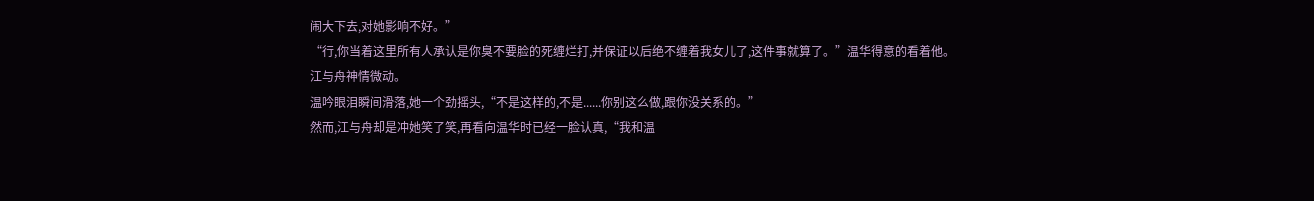闹大下去,对她影响不好。”
“行,你当着这里所有人承认是你臭不要脸的死缠烂打,并保证以后绝不缠着我女儿了,这件事就算了。”温华得意的看着他。
江与舟神情微动。
温吟眼泪瞬间滑落,她一个劲摇头,“不是这样的,不是......你别这么做,跟你没关系的。”
然而,江与舟却是冲她笑了笑,再看向温华时已经一脸认真,“我和温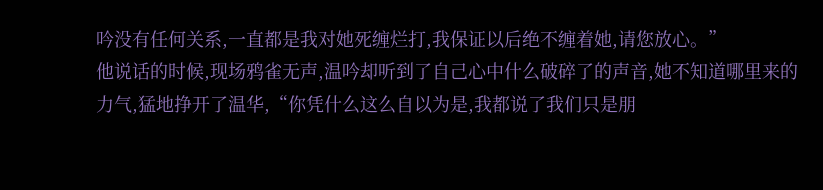吟没有任何关系,一直都是我对她死缠烂打,我保证以后绝不缠着她,请您放心。”
他说话的时候,现场鸦雀无声,温吟却听到了自己心中什么破碎了的声音,她不知道哪里来的力气,猛地挣开了温华,“你凭什么这么自以为是,我都说了我们只是朋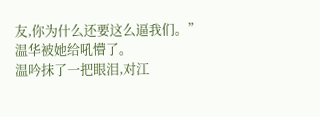友,你为什么还要这么逼我们。”
温华被她给吼懵了。
温吟抹了一把眼泪,对江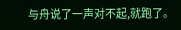与舟说了一声对不起,就跑了。